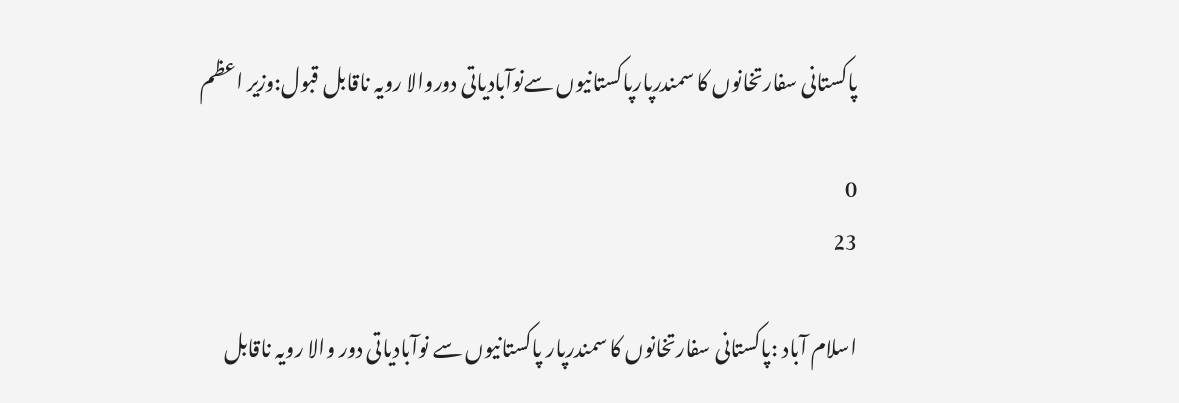پاکستانی سفارتخانوں کا سمندرپارپاکستانیوں سےنوآبادیاتی دوروالا رویہ ناقابل قبول:وزیر اعظم

0
23

اسلام آباد :پاکستانی سفارتخانوں کا سمندرپار پاکستانیوں سے نوآبادیاتی دور والا رویہ ناقابل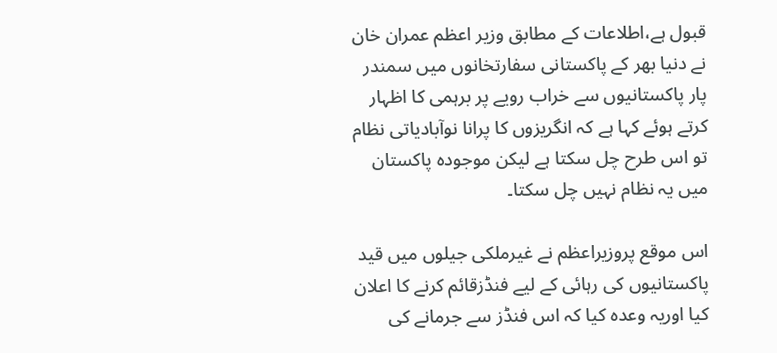قبول ہے،اطلاعات کے مطابق وزیر اعظم عمران خان نے دنیا بھر کے پاکستانی سفارتخانوں میں سمندر پار پاکستانیوں سے خراب رویے پر برہمی کا اظہار کرتے ہوئے کہا ہے کہ انگریزوں کا پرانا نوآبادیاتی نظام تو اس طرح چل سکتا ہے لیکن موجودہ پاکستان میں یہ نظام نہیں چل سکتا۔

اس موقع پروزیراعظم نے غیرملکی جیلوں میں قید پاکستانیوں کی رہائی کے لیے فنڈزقائم کرنے کا اعلان کیا اوریہ وعدہ کیا کہ اس فنڈز سے جرمانے کی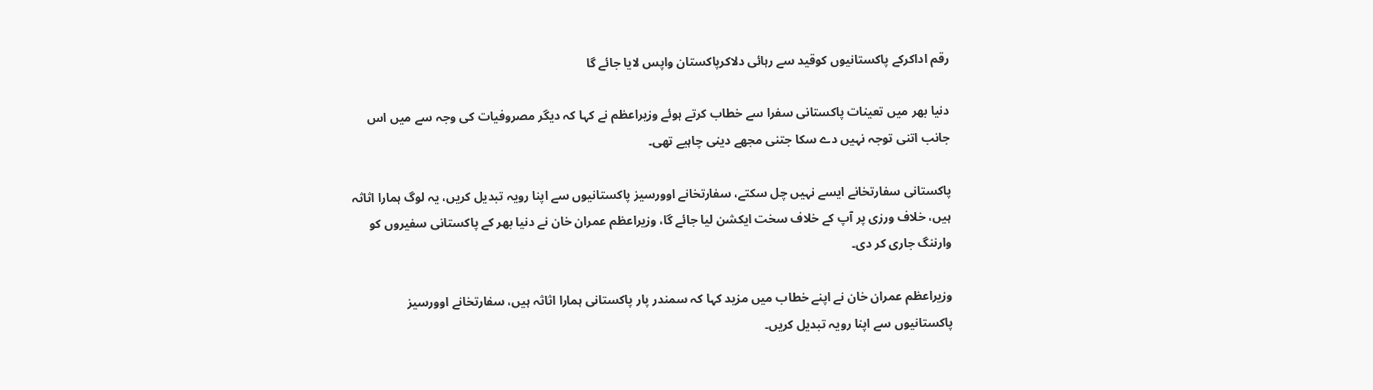رقم اداکرکے پاکستانیوں کوقید سے رہائی دلاکرپاکستان واپس لایا جائے گا

دنیا بھر میں تعینات پاکستانی سفرا سے خطاب کرتے ہوئے وزیراعظم نے کہا کہ دیگر مصروفیات کی وجہ سے میں اس جانب اتنی توجہ نہیں دے سکا جتنی مجھے دینی چاہیے تھی۔

پاکستانی سفارتخانے ایسے نہیں چل سکتے، سفارتخانے اوورسیز پاکستانیوں سے اپنا رویہ تبدیل کریں، یہ لوگ ہمارا اثاثہ ہیں، خلاف ورزی پر آپ کے خلاف سخت ایکشن لیا جائے گا، وزیراعظم عمران خان نے دنیا بھر کے پاکستانی سفیروں کو وارننگ جاری کر دی۔

وزیراعظم عمران خان نے اپنے خطاب میں مزید کہا کہ سمندر پار پاکستانی ہمارا اثاثہ ہیں، سفارتخانے اوورسیز پاکستانیوں سے اپنا رویہ تبدیل کریں۔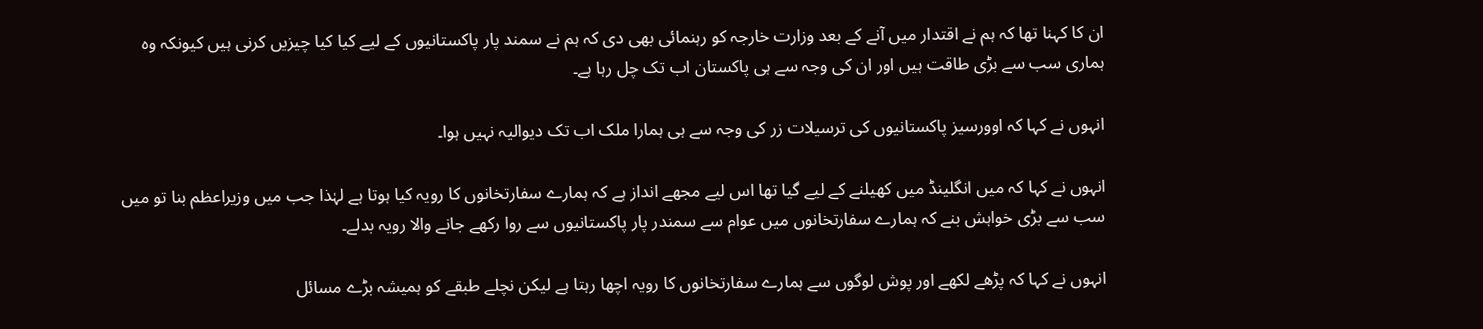ان کا کہنا تھا کہ ہم نے اقتدار میں آنے کے بعد وزارت خارجہ کو رہنمائی بھی دی کہ ہم نے سمند پار پاکستانیوں کے لیے کیا کیا چیزیں کرنی ہیں کیونکہ وہ ہماری سب سے بڑی طاقت ہیں اور ان کی وجہ سے ہی پاکستان اب تک چل رہا ہے۔

انہوں نے کہا کہ اوورسیز پاکستانیوں کی ترسیلات زر کی وجہ سے ہی ہمارا ملک اب تک دیوالیہ نہیں ہوا۔

انہوں نے کہا کہ میں انگلینڈ میں کھیلنے کے لیے گیا تھا اس لیے مجھے انداز ہے کہ ہمارے سفارتخانوں کا رویہ کیا ہوتا ہے لہٰذا جب میں وزیراعظم بنا تو میں سب سے بڑی خواہش بنے کہ ہمارے سفارتخانوں میں عوام سے سمندر پار پاکستانیوں سے روا رکھے جانے والا رویہ بدلے۔

انہوں نے کہا کہ پڑھے لکھے اور پوش لوگوں سے ہمارے سفارتخانوں کا رویہ اچھا رہتا ہے لیکن نچلے طبقے کو ہمیشہ بڑے مسائل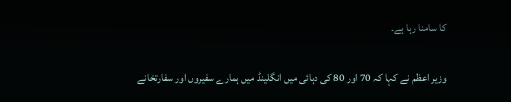کا سامنا رہا ہے۔

وزیر اعظم نے کہا کہ 70 اور 80 کی دہائی میں انگلینڈ میں ہمارے سفیروں اور سفارتخانے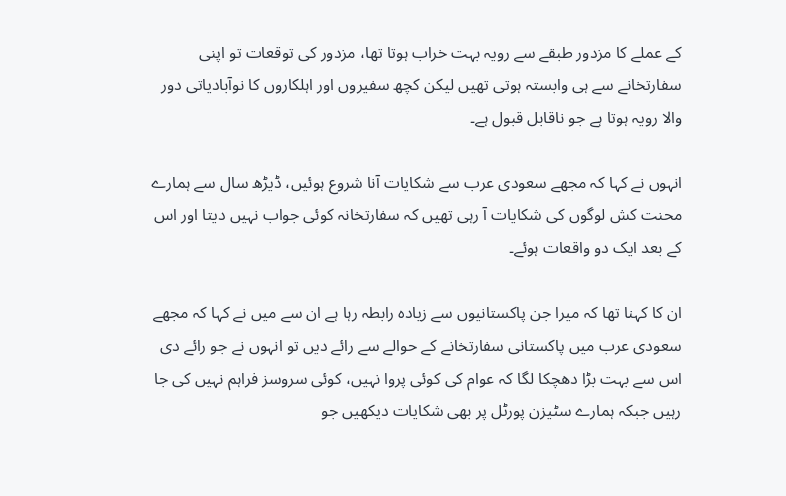کے عملے کا مزدور طبقے سے رویہ بہت خراب ہوتا تھا، مزدور کی توقعات تو اپنی سفارتخانے سے ہی وابستہ ہوتی تھیں لیکن کچھ سفیروں اور اہلکاروں کا نوآبادیاتی دور والا رویہ ہوتا ہے جو ناقابل قبول ہے۔

انہوں نے کہا کہ مجھے سعودی عرب سے شکایات آنا شروع ہوئیں، ڈیڑھ سال سے ہمارے محنت کش لوگوں کی شکایات آ رہی تھیں کہ سفارتخانہ کوئی جواب نہیں دیتا اور اس کے بعد ایک دو واقعات ہوئے۔

ان کا کہنا تھا کہ میرا جن پاکستانیوں سے زیادہ رابطہ رہا ہے ان سے میں نے کہا کہ مجھے سعودی عرب میں پاکستانی سفارتخانے کے حوالے سے رائے دیں تو انہوں نے جو رائے دی اس سے بہت بڑا دھچکا لگا کہ عوام کی کوئی پروا نہیں، کوئی سروسز فراہم نہیں کی جا رہیں جبکہ ہمارے سٹیزن پورٹل پر بھی شکایات دیکھیں جو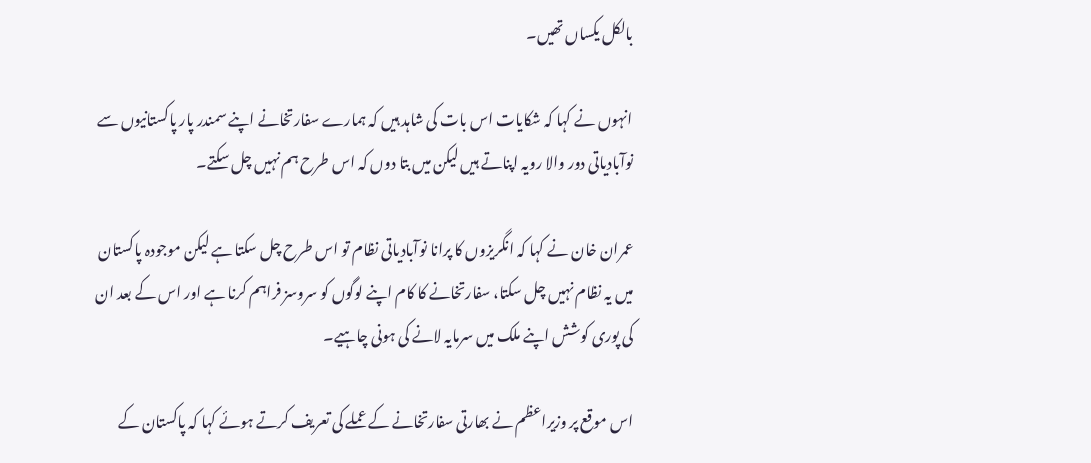بالکل یکساں تھیں۔

انہوں نے کہا کہ شکایات اس بات کی شاہد ہیں کہ ہمارے سفارتخانے اپنے سمندر پار پاکستانیوں سے نوآبادیاتی دور والا رویہ اپناتے ہیں لیکن میں بتا دوں کہ اس طرح ہم نہیں چل سکتے۔

عمران خان نے کہا کہ انگریزوں کا پرانا نوآبادیاتی نظام تو اس طرح چل سکتا ہے لیکن موجودہ پاکستان میں یہ نظام نہیں چل سکتا، سفارتخانے کا کام اپنے لوگوں کو سروسز فراہم کرنا ہے اور اس کے بعد ان کی پوری کوشش اپنے ملک میں سرمایہ لانے کی ہونی چاہیے۔

اس موقع پر وزیراعظم نے بھارتی سفارتخانے کے عملے کی تعریف کرتے ہوئے کہا کہ پاکستان کے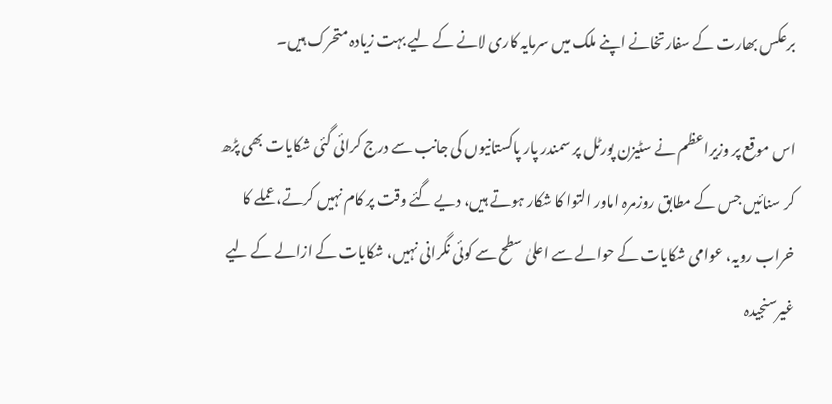برعکس بھارت کے سفارتخانے اپنے ملک میں سرمایہ کاری لانے کے لیے بہت زیادہ متحرک ہیں۔

اس موقع پر وزیراعظم نے سٹیزن پورٹل پر سمندر پار پاکستانیوں کی جانب سے درج کرائی گئی شکایات بھی پڑھ کر سنائیں جس کے مطابق روزمرہ اماور التوا کا شکار ہوتے ہیں، دیے گئے وقت پر کام نہیں کرتے، عملے کا خراب رویہ، عوامی شکایات کے حوالے سے اعلیٰ سطح سے کوئی نگرانی نہیں، شکایات کے ازالے کے لیے غیرسنجیدہ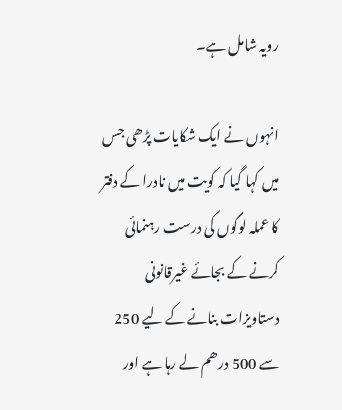رویہ شامل ہے۔

انہوں نے ایک شکایات پڑھی جس میں کہا گیا کہ کویت میں نادرا کے دفتر کا عملہ لوگوں کی درست رہنمائی کرنے کے بجائے غیرقانونی دستاویزات بنانے کے لیے 250 سے 500 درھم لے رہا ہے اور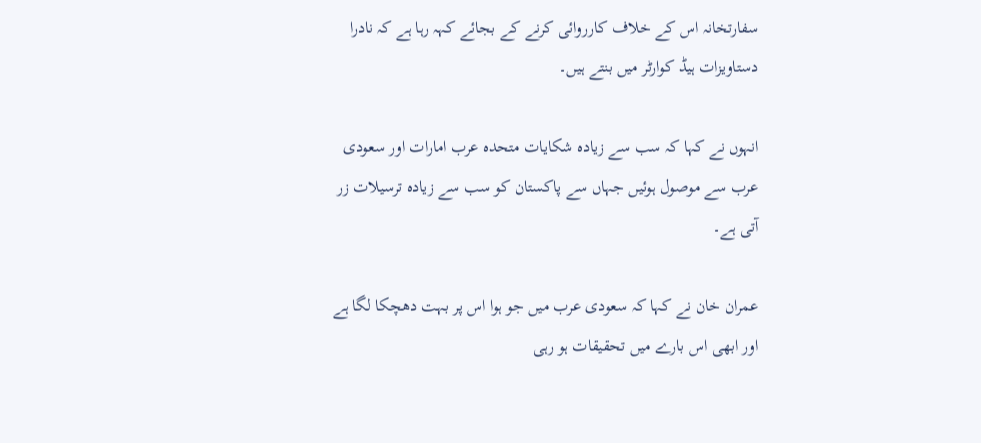سفارتخانہ اس کے خلاف کارروائی کرنے کے بجائے کہہ رہا ہے کہ نادرا دستاویزات ہیڈ کوارٹر میں بنتے ہیں۔

انہوں نے کہا کہ سب سے زیادہ شکایات متحدہ عرب امارات اور سعودی عرب سے موصول ہوئیں جہاں سے پاکستان کو سب سے زیادہ ترسیلات زر آتی ہے۔

عمران خان نے کہا کہ سعودی عرب میں جو ہوا اس پر بہت دھچکا لگا ہے اور ابھی اس بارے میں تحقیقات ہو رہی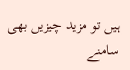ہیں تو مزید چیزیں بھی سامنے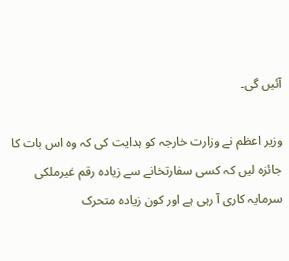آئیں گی۔

وزیر اعظم نے وزارت خارجہ کو ہدایت کی کہ وہ اس بات کا جائزہ لیں کہ کسی سفارتخانے سے زیادہ رقم غیرملکی سرمایہ کاری آ رہی ہے اور کون زیادہ متحرک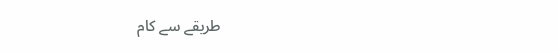طریقے سے کام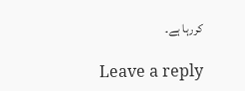کررہا ہے۔

Leave a reply